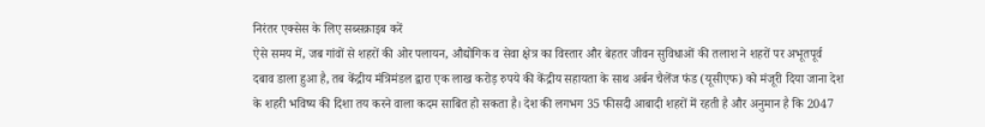निरंतर एक्सेस के लिए सब्सक्राइब करें
ऐसे समय में, जब गांवों से शहरों की ओर पलायन, औद्योगिक व सेवा क्षेत्र का विस्तार और बेहतर जीवन सुविधाओं की तलाश ने शहरों पर अभूतपूर्व दबाव डाला हुआ है, तब केंद्रीय मंत्रिमंडल द्वारा एक लाख करोड़ रुपये की केंद्रीय सहायता के साथ अर्बन चैलेंज फंड (यूसीएफ) को मंजूरी दिया जाना देश के शहरी भविष्य की दिशा तय करने वाला कदम साबित हो सकता है। देश की लगभग 35 फीसदी आबादी शहरों में रहती है और अनुमान है कि 2047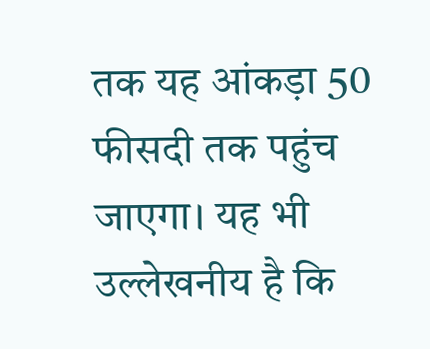तक यह आंकड़ा 50 फीसदी तक पहुंच जाएगा। यह भी उल्लेखनीय है कि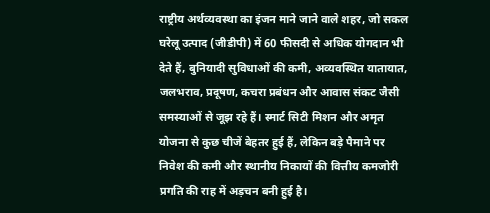राष्ट्रीय अर्थव्यवस्था का इंजन माने जाने वाले शहर, जो सकल घरेलू उत्पाद (जीडीपी) में 60 फीसदी से अधिक योगदान भी देते हैं, बुनियादी सुविधाओं की कमी, अव्यवस्थित यातायात, जलभराव, प्रदूषण, कचरा प्रबंधन और आवास संकट जैसी समस्याओं से जूझ रहे हैं। स्मार्ट सिटी मिशन और अमृत योजना से कुछ चीजें बेहतर हुई हैं, लेकिन बड़े पैमाने पर निवेश की कमी और स्थानीय निकायों की वित्तीय कमजोरी प्रगति की राह में अड़चन बनी हुई है।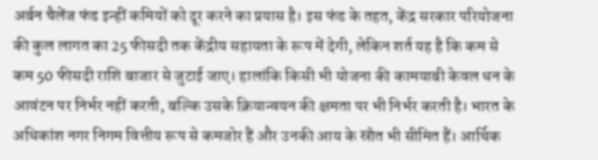अर्बन चैलेंज फंड इन्हीं कमियों को दूर करने का प्रयास है। इस फंड के तहत, केंद्र सरकार परियोजना की कुल लागत का 25 फीसदी तक केंद्रीय सहायता के रूप में देगी, लेकिन शर्त यह है कि कम से कम 50 फीसदी राशि बाजार से जुटाई जाए। हालांकि किसी भी योजना की कामयाबी केवल धन के आवंटन पर निर्भर नहीं करती, बल्कि उसके क्रियान्वयन की क्षमता पर भी निर्भर करती है। भारत के अधिकांश नगर निगम वित्तीय रूप से कमजोर हैं और उनकी आय के स्रोत भी सीमित हैं। आर्थिक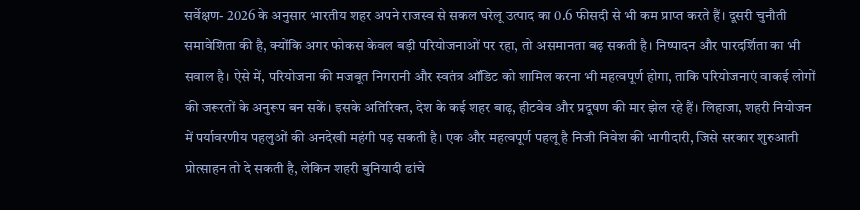सर्वेक्षण- 2026 के अनुसार भारतीय शहर अपने राजस्व से सकल घरेलू उत्पाद का 0.6 फीसदी से भी कम प्राप्त करते हैं। दूसरी चुनौती समावेशिता की है, क्योंकि अगर फोकस केवल बड़ी परियोजनाओं पर रहा, तो असमानता बढ़ सकती है। निष्पादन और पारदर्शिता का भी सवाल है। ऐसे में, परियोजना की मजबूत निगरानी और स्वतंत्र ऑडिट को शामिल करना भी महत्वपूर्ण होगा, ताकि परियोजनाएं वाकई लोगों की जरूरतों के अनुरूप बन सकें। इसके अतिरिक्त, देश के कई शहर बाढ़, हीटवेव और प्रदूषण की मार झेल रहे हैं। लिहाजा, शहरी नियोजन में पर्यावरणीय पहलुओं की अनदेखी महंगी पड़ सकती है। एक और महत्वपूर्ण पहलू है निजी निवेश की भागीदारी, जिसे सरकार शुरुआती प्रोत्साहन तो दे सकती है, लेकिन शहरी बुनियादी ढांचे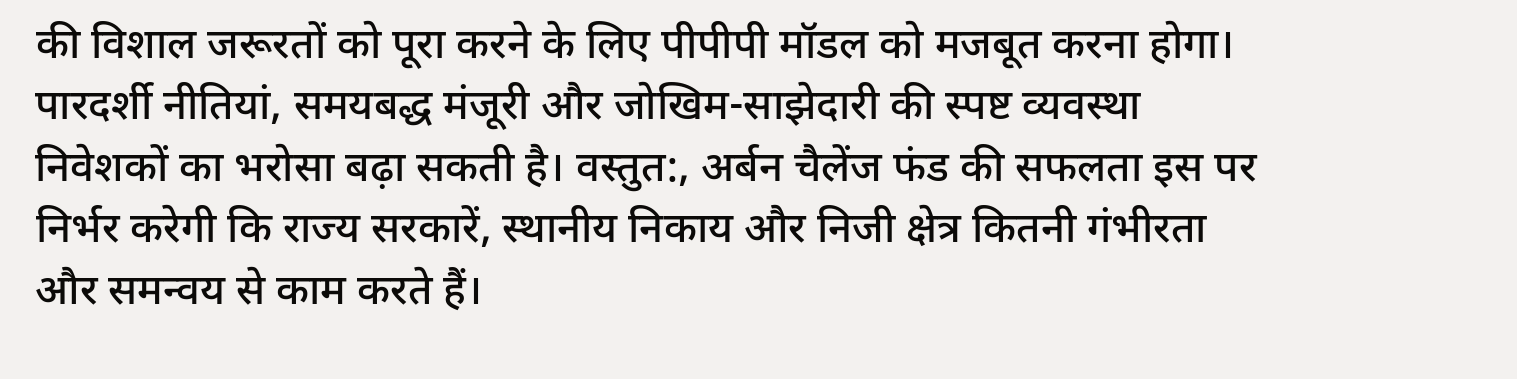की विशाल जरूरतों को पूरा करने के लिए पीपीपी मॉडल को मजबूत करना होगा। पारदर्शी नीतियां, समयबद्ध मंजूरी और जोखिम-साझेदारी की स्पष्ट व्यवस्था निवेशकों का भरोसा बढ़ा सकती है। वस्तुत:, अर्बन चैलेंज फंड की सफलता इस पर निर्भर करेगी कि राज्य सरकारें, स्थानीय निकाय और निजी क्षेत्र कितनी गंभीरता और समन्वय से काम करते हैं।